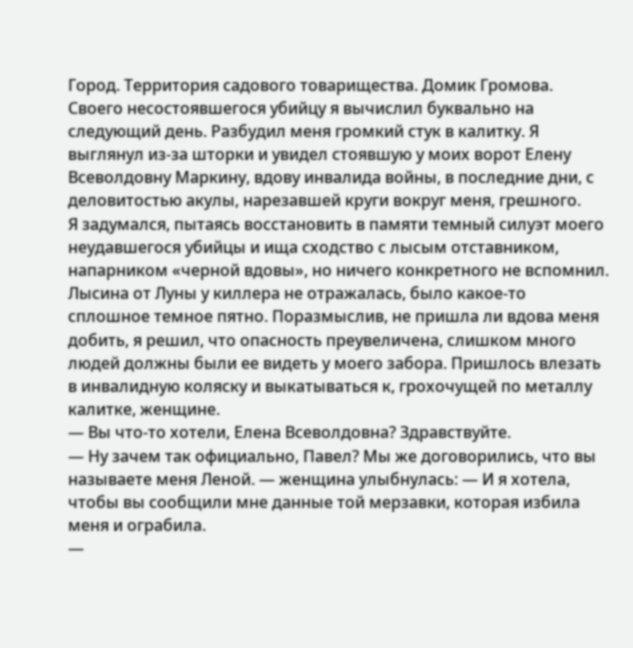Город. Территория садового товарищества. Домик Громова.
Своего несостоявшегося убийцу я вычислил буквально на следующий день. Разбудил меня громкий стук в калитку. Я выглянул из-за шторки и увидел стоявшую у моих ворот Елену Всеволдовну Маркину, вдову инвалида войны, в последние дни, с деловитостью акулы, нарезавшей круги вокруг меня, грешного.
Я задумался, пытаясь восстановить в памяти темный силуэт моего неудавшегося убийцы и ища сходство с лысым отставником, напарником «черной вдовы», но ничего конкретного не вспомнил. Лысина от Луны у киллера не отражалась, было какое-то сплошное темное пятно. Поразмыслив, не пришла ли вдова меня добить, я решил, что опасность преувеличена, слишком много людей должны были ее видеть у моего забора. Пришлось влезать в инвалидную коляску и выкатываться к, грохочущей по металлу калитке, женщине.
— Вы что-то хотели, Елена Всеволдовна? Здравствуйте.
— Ну зачем так официально, Павел? Мы же договорились, что вы называете меня Леной. — женщина улыбнулась: — И я хотела, чтобы вы сообщили мне данные той мерзавки, которая избила меня и ограбила.
—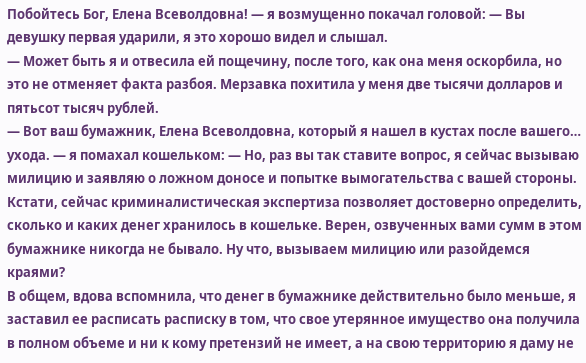Побойтесь Бог, Елена Всеволдовна! — я возмущенно покачал головой: — Вы девушку первая ударили, я это хорошо видел и слышал.
— Может быть я и отвесила ей пощечину, после того, как она меня оскорбила, но это не отменяет факта разбоя. Мерзавка похитила у меня две тысячи долларов и пятьсот тысяч рублей.
— Вот ваш бумажник, Елена Всеволдовна, который я нашел в кустах после вашего… ухода. — я помахал кошельком: — Но, раз вы так ставите вопрос, я сейчас вызываю милицию и заявляю о ложном доносе и попытке вымогательства с вашей стороны. Кстати, сейчас криминалистическая экспертиза позволяет достоверно определить, сколько и каких денег хранилось в кошельке. Верен, озвученных вами сумм в этом бумажнике никогда не бывало. Ну что, вызываем милицию или разойдемся краями?
В общем, вдова вспомнила, что денег в бумажнике действительно было меньше, я заставил ее расписать расписку в том, что свое утерянное имущество она получила в полном объеме и ни к кому претензий не имеет, а на свою территорию я даму не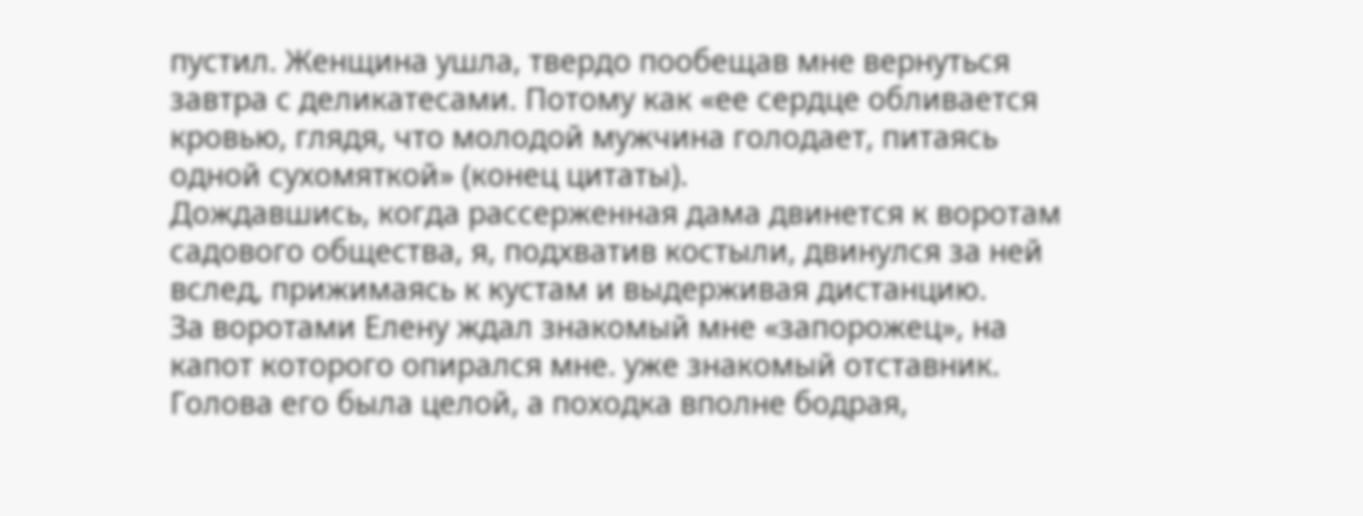пустил. Женщина ушла, твердо пообещав мне вернуться завтра с деликатесами. Потому как «ее сердце обливается кровью, глядя, что молодой мужчина голодает, питаясь одной сухомяткой» (конец цитаты).
Дождавшись, когда рассерженная дама двинется к воротам садового общества, я, подхватив костыли, двинулся за ней вслед, прижимаясь к кустам и выдерживая дистанцию.
За воротами Елену ждал знакомый мне «запорожец», на капот которого опирался мне. уже знакомый отставник. Голова его была целой, а походка вполне бодрая,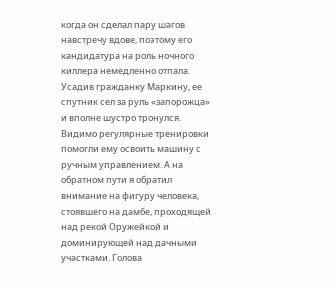когда он сделал пару шагов навстречу вдове, поэтому его кандидатура на роль ночного киллера немедленно отпала. Усадив гражданку Маркину, ее спутник сел за руль «запорожца» и вполне шустро тронулся. Видимо регулярные тренировки помогли ему освоить машину с ручным управлением. А на обратном пути я обратил внимание на фигуру человека, стоявшего на дамбе, проходящей над рекой Оружейкой и доминирующей над дачными участками. Голова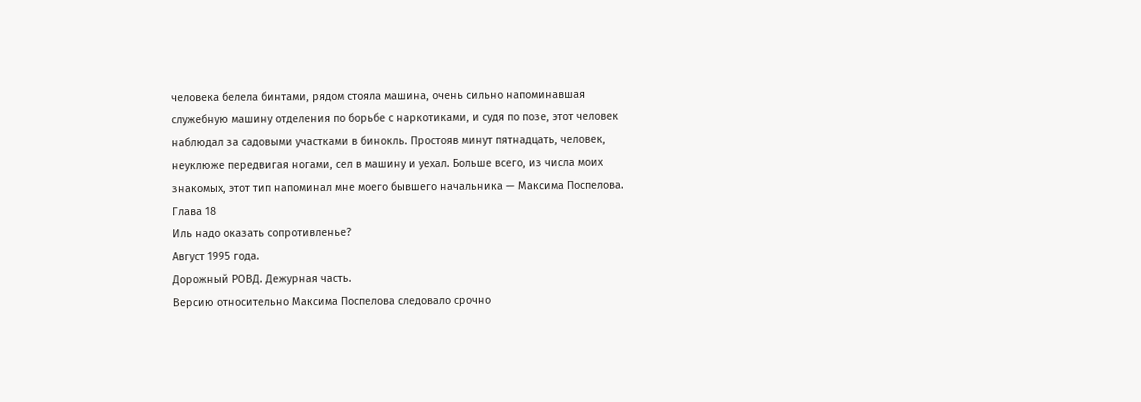человека белела бинтами, рядом стояла машина, очень сильно напоминавшая служебную машину отделения по борьбе с наркотиками, и судя по позе, этот человек наблюдал за садовыми участками в бинокль. Простояв минут пятнадцать, человек, неуклюже передвигая ногами, сел в машину и уехал. Больше всего, из числа моих знакомых, этот тип напоминал мне моего бывшего начальника — Максима Поспелова.
Глава 18
Иль надо оказать сопротивленье?
Август 1995 года.
Дорожный РОВД. Дежурная часть.
Версию относительно Максима Поспелова следовало срочно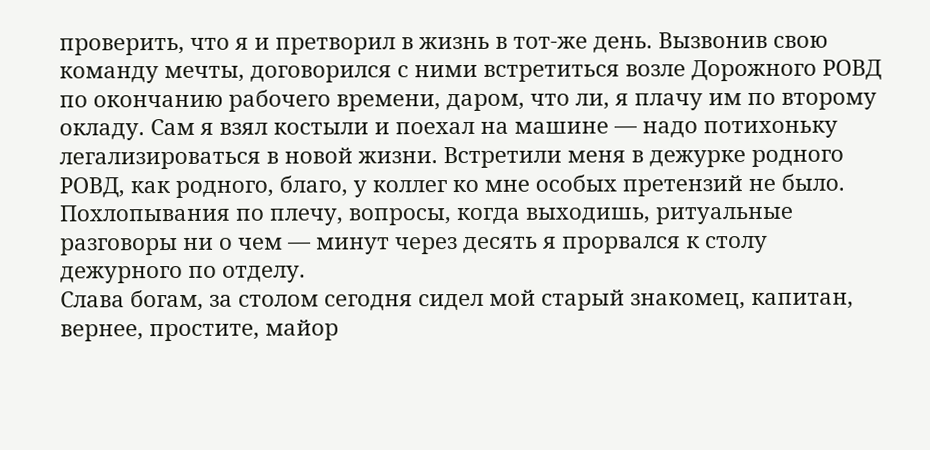проверить, что я и претворил в жизнь в тот-же день. Вызвонив свою команду мечты, договорился с ними встретиться возле Дорожного РОВД по окончанию рабочего времени, даром, что ли, я плачу им по второму окладу. Сам я взял костыли и поехал на машине — надо потихоньку легализироваться в новой жизни. Встретили меня в дежурке родного РОВД, как родного, благо, у коллег ко мне особых претензий не было. Похлопывания по плечу, вопросы, когда выходишь, ритуальные разговоры ни о чем — минут через десять я прорвался к столу дежурного по отделу.
Слава богам, за столом сегодня сидел мой старый знакомец, капитан, вернее, простите, майор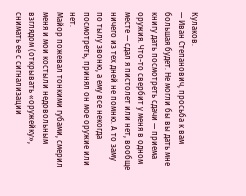Кулаков.
— Иван Степанович, просьба к вам большая будет. Не могли бы вы дать мне книгу дать посмотреть сдачи — приема оружия. Что-то свербит у меня в одном месте — сдал я пистолет или нет, вообще ничего из тех дней не помню. А то заму по тылу звоню, а ему все некогда посмотреть, принял он мое оружие или нет.
Майор пожевал тонкими губами, смерил меня и мои костыли недовольным взглядом (открывать «оружейку», снимать ее с сигнализации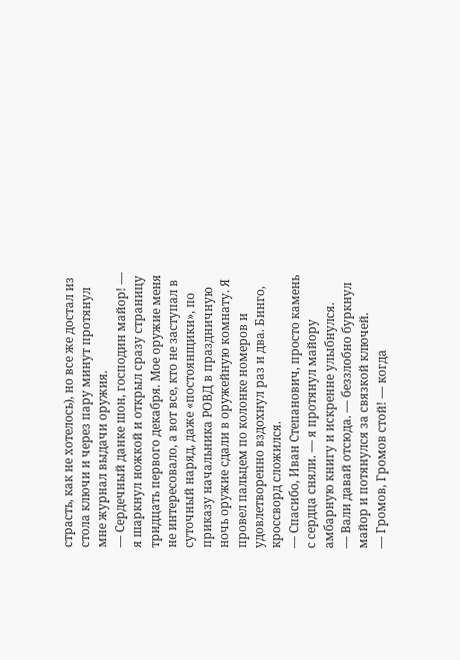страсть, как не хотелось), но все же достал из стола ключи и через пару минут протянул мне журнал выдачи оружия.
— Сердечный данке шон, господин майор! — я шаркнул ножкой и открыл сразу страницу тридцать первого декабря. Мое оружие меня не интересовало, а вот все, кто не заступал в суточный наряд, даже «постоянщики», по приказу начальника РОВД в праздничную ночь оружие сдали в оружейную комнату. Я провел пальцем по колонке номеров и удовлетворенно вздохнул раз и два. Бинго, кроссворд сложился.
— Спасибо, Иван Степанович, просто камень с сердца сняли. — я протянул майору амбарную книгу и искренне улыбнулся.
— Вали давай отсюда. — беззлобно буркнул майор и потянулся за связкой ключей.
— Громов, Громов стой! — когда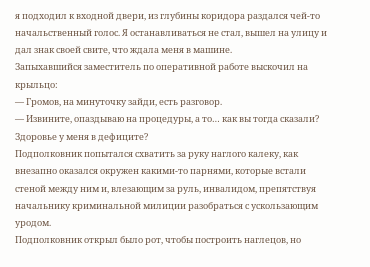я подходил к входной двери, из глубины коридора раздался чей-то начальственный голос. Я останавливаться не стал, вышел на улицу и дал знак своей свите, что ждала меня в машине.
Запыхавшийся заместитель по оперативной работе выскочил на крыльцо:
— Громов, на минуточку зайди, есть разговор.
— Извините, опаздываю на процедуры, а то… как вы тогда сказали? Здоровье у меня в дефиците?
Подполковник попытался схватить за руку наглого калеку, как внезапно оказался окружен какими-то парнями, которые встали стеной между ним и, влезающим за руль, инвалидом, препятствуя начальнику криминальной милиции разобраться с ускользающим уродом.
Подполковник открыл было рот, чтобы построить наглецов, но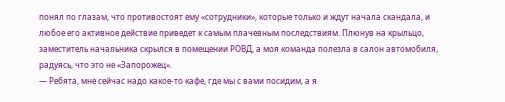понял по глазам, что противостоят ему «сотрудники», которые только и ждут начала скандала, и любое его активное действие приведет к самым плачевным последствиям. Плюнув на крыльцо, заместитель начальника скрылся в помещении РОВД, а моя команда полезла в салон автомобиля, радуясь, что это не «Запорожец».
— Ребята, мне сейчас надо какое-то кафе, где мы с вами посидим, а я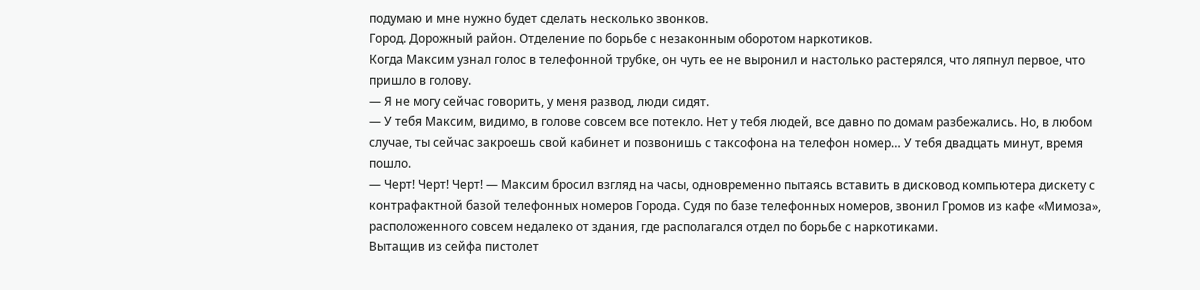подумаю и мне нужно будет сделать несколько звонков.
Город. Дорожный район. Отделение по борьбе с незаконным оборотом наркотиков.
Когда Максим узнал голос в телефонной трубке, он чуть ее не выронил и настолько растерялся, что ляпнул первое, что пришло в голову.
— Я не могу сейчас говорить, у меня развод, люди сидят.
— У тебя Максим, видимо, в голове совсем все потекло. Нет у тебя людей, все давно по домам разбежались. Но, в любом случае, ты сейчас закроешь свой кабинет и позвонишь с таксофона на телефон номер… У тебя двадцать минут, время пошло.
— Черт! Черт! Черт! — Максим бросил взгляд на часы, одновременно пытаясь вставить в дисковод компьютера дискету с контрафактной базой телефонных номеров Города. Судя по базе телефонных номеров, звонил Громов из кафе «Мимоза», расположенного совсем недалеко от здания, где располагался отдел по борьбе с наркотиками.
Вытащив из сейфа пистолет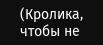(Кролика, чтобы не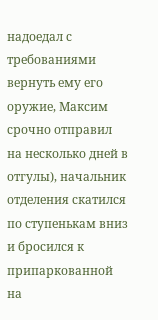надоедал с требованиями вернуть ему его оружие, Максим срочно отправил на несколько дней в отгулы), начальник отделения скатился по ступенькам вниз и бросился к припаркованной на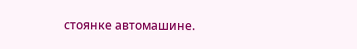стоянке автомашине.